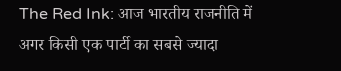The Red Ink: आज भारतीय राजनीति में अगर किसी एक पार्टी का सबसे ज्यादा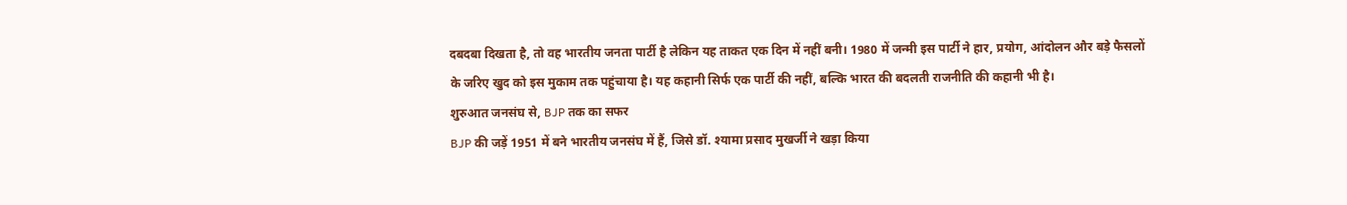दबदबा दिखता है, तो वह भारतीय जनता पार्टी है लेकिन यह ताकत एक दिन में नहीं बनी। 1980 में जन्मी इस पार्टी ने हार, प्रयोग, आंदोलन और बड़े फैसलों के जरिए खुद को इस मुकाम तक पहुंचाया है। यह कहानी सिर्फ एक पार्टी की नहीं, बल्कि भारत की बदलती राजनीति की कहानी भी है।
शुरुआत जनसंघ से, BJP तक का सफर
BJP की जड़ें 1951 में बने भारतीय जनसंघ में हैं, जिसे डॉ. श्यामा प्रसाद मुखर्जी ने खड़ा किया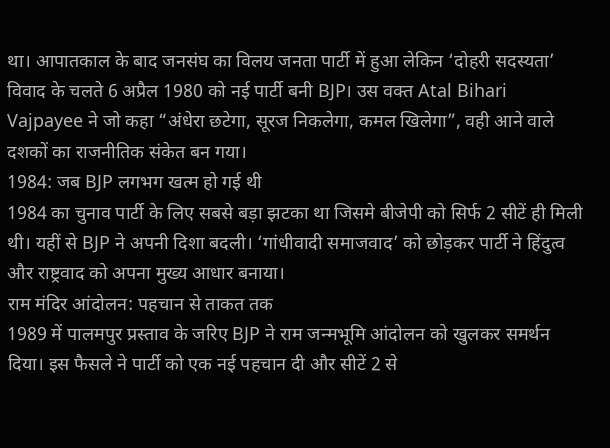था। आपातकाल के बाद जनसंघ का विलय जनता पार्टी में हुआ लेकिन ‘दोहरी सदस्यता’ विवाद के चलते 6 अप्रैल 1980 को नई पार्टी बनी BJP। उस वक्त Atal Bihari Vajpayee ने जो कहा “अंधेरा छटेगा, सूरज निकलेगा, कमल खिलेगा”, वही आने वाले दशकों का राजनीतिक संकेत बन गया।
1984: जब BJP लगभग खत्म हो गई थी
1984 का चुनाव पार्टी के लिए सबसे बड़ा झटका था जिसमे बीजेपी को सिर्फ 2 सीटें ही मिली थी। यहीं से BJP ने अपनी दिशा बदली। ‘गांधीवादी समाजवाद’ को छोड़कर पार्टी ने हिंदुत्व और राष्ट्रवाद को अपना मुख्य आधार बनाया।
राम मंदिर आंदोलन: पहचान से ताकत तक
1989 में पालमपुर प्रस्ताव के जरिए BJP ने राम जन्मभूमि आंदोलन को खुलकर समर्थन दिया। इस फैसले ने पार्टी को एक नई पहचान दी और सीटें 2 से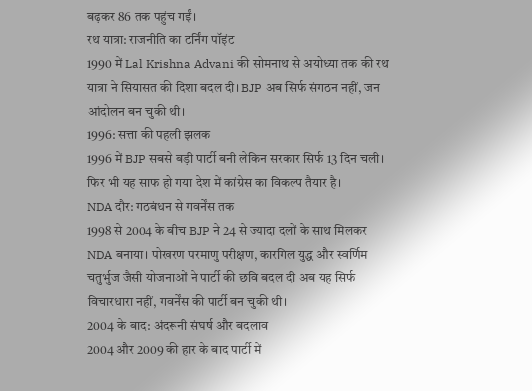बढ़कर 86 तक पहुंच गईं।
रथ यात्रा: राजनीति का टर्निंग पॉइंट
1990 में Lal Krishna Advani की सोमनाथ से अयोध्या तक की रथ यात्रा ने सियासत की दिशा बदल दी। BJP अब सिर्फ संगठन नहीं, जन आंदोलन बन चुकी थी।
1996: सत्ता की पहली झलक
1996 में BJP सबसे बड़ी पार्टी बनी लेकिन सरकार सिर्फ 13 दिन चली। फिर भी यह साफ हो गया देश में कांग्रेस का विकल्प तैयार है।
NDA दौर: गठबंधन से गवर्नेंस तक
1998 से 2004 के बीच BJP ने 24 से ज्यादा दलों के साथ मिलकर NDA बनाया। पोखरण परमाणु परीक्षण, कारगिल युद्ध और स्वर्णिम चतुर्भुज जैसी योजनाओं ने पार्टी की छवि बदल दी अब यह सिर्फ विचारधारा नहीं, गवर्नेंस की पार्टी बन चुकी थी।
2004 के बाद: अंदरूनी संघर्ष और बदलाव
2004 और 2009 की हार के बाद पार्टी में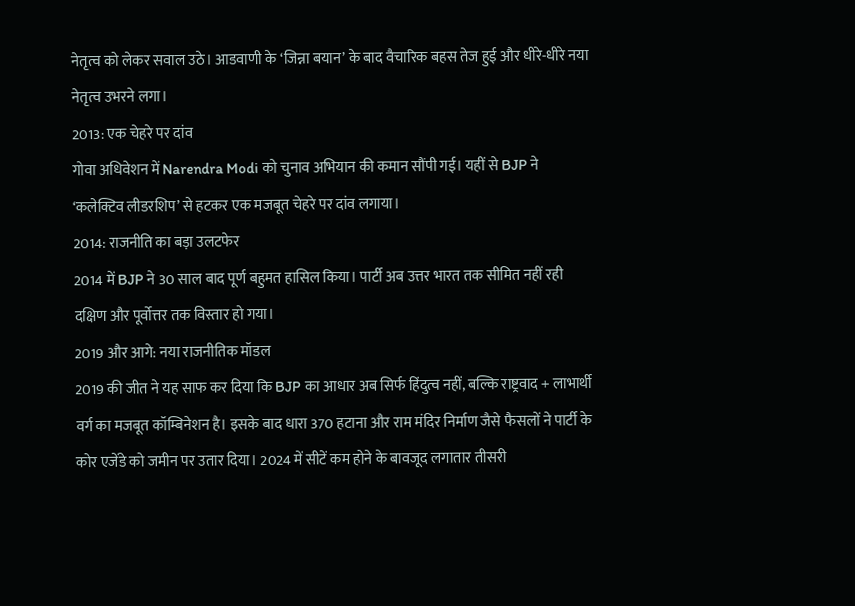नेतृत्व को लेकर सवाल उठे। आडवाणी के ‘जिन्ना बयान’ के बाद वैचारिक बहस तेज हुई और धीरे-धीरे नया नेतृत्व उभरने लगा।
2013: एक चेहरे पर दांव
गोवा अधिवेशन में Narendra Modi को चुनाव अभियान की कमान सौंपी गई। यहीं से BJP ने ‘कलेक्टिव लीडरशिप’ से हटकर एक मजबूत चेहरे पर दांव लगाया।
2014: राजनीति का बड़ा उलटफेर
2014 में BJP ने 30 साल बाद पूर्ण बहुमत हासिल किया। पार्टी अब उत्तर भारत तक सीमित नहीं रही दक्षिण और पूर्वोत्तर तक विस्तार हो गया।
2019 और आगे: नया राजनीतिक मॉडल
2019 की जीत ने यह साफ कर दिया कि BJP का आधार अब सिर्फ हिंदुत्व नहीं, बल्कि राष्ट्रवाद + लाभार्थी वर्ग का मजबूत कॉम्बिनेशन है। इसके बाद धारा 370 हटाना और राम मंदिर निर्माण जैसे फैसलों ने पार्टी के कोर एजेंडे को जमीन पर उतार दिया। 2024 में सीटें कम होने के बावजूद लगातार तीसरी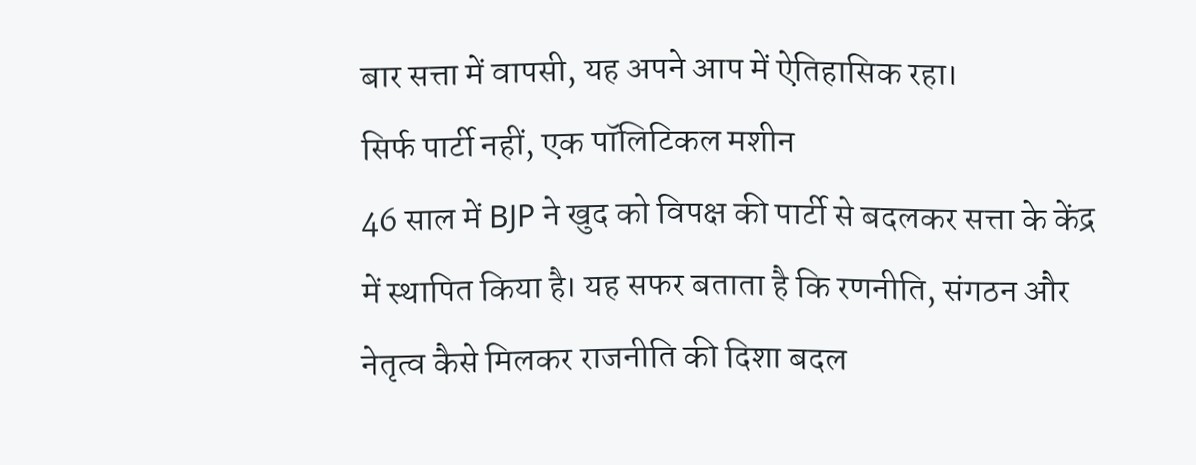बार सत्ता में वापसी, यह अपने आप में ऐतिहासिक रहा।
सिर्फ पार्टी नहीं, एक पॉलिटिकल मशीन
46 साल में BJP ने खुद को विपक्ष की पार्टी से बदलकर सत्ता के केंद्र में स्थापित किया है। यह सफर बताता है कि रणनीति, संगठन और नेतृत्व कैसे मिलकर राजनीति की दिशा बदल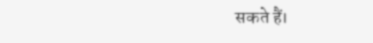सकते हैं।